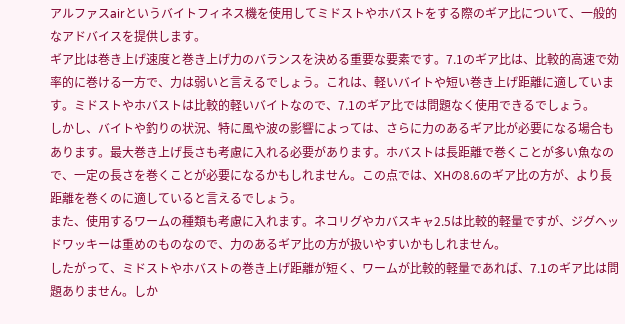アルファスairというバイトフィネス機を使用してミドストやホバストをする際のギア比について、一般的なアドバイスを提供します。
ギア比は巻き上げ速度と巻き上げ力のバランスを決める重要な要素です。7.1のギア比は、比較的高速で効率的に巻ける一方で、力は弱いと言えるでしょう。これは、軽いバイトや短い巻き上げ距離に適しています。ミドストやホバストは比較的軽いバイトなので、7.1のギア比では問題なく使用できるでしょう。
しかし、バイトや釣りの状況、特に風や波の影響によっては、さらに力のあるギア比が必要になる場合もあります。最大巻き上げ長さも考慮に入れる必要があります。ホバストは長距離で巻くことが多い魚なので、一定の長さを巻くことが必要になるかもしれません。この点では、XHの8.6のギア比の方が、より長距離を巻くのに適していると言えるでしょう。
また、使用するワームの種類も考慮に入れます。ネコリグやカバスキャ2.5は比較的軽量ですが、ジグヘッドワッキーは重めのものなので、力のあるギア比の方が扱いやすいかもしれません。
したがって、ミドストやホバストの巻き上げ距離が短く、ワームが比較的軽量であれば、7.1のギア比は問題ありません。しか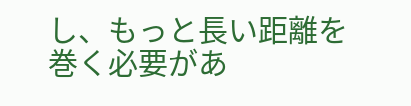し、もっと長い距離を巻く必要があ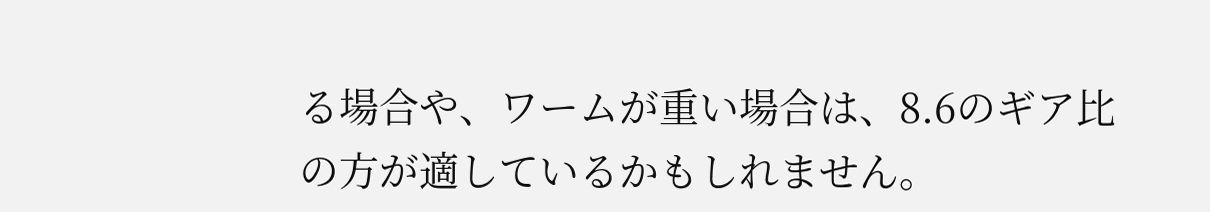る場合や、ワームが重い場合は、8.6のギア比の方が適しているかもしれません。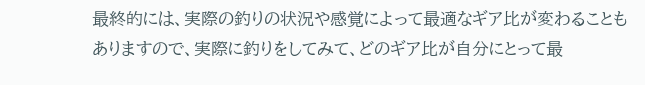最終的には、実際の釣りの状況や感覚によって最適なギア比が変わることもありますので、実際に釣りをしてみて、どのギア比が自分にとって最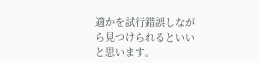適かを試行錯誤しながら見つけられるといいと思います。